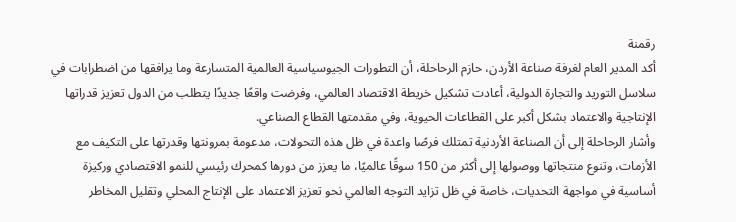رقمنة
أكد المدير العام لغرفة صناعة الأردن، حازم الرحاحلة، أن التطورات الجيوسياسية العالمية المتسارعة وما يرافقها من اضطرابات في سلاسل التوريد والتجارة الدولية، أعادت تشكيل خريطة الاقتصاد العالمي، وفرضت واقعًا جديدًا يتطلب من الدول تعزيز قدراتها الإنتاجية والاعتماد بشكل أكبر على القطاعات الحيوية، وفي مقدمتها القطاع الصناعي.
وأشار الرحاحلة إلى أن الصناعة الأردنية تمتلك فرصًا واعدة في ظل هذه التحولات، مدعومة بمرونتها وقدرتها على التكيف مع الأزمات، وتنوع منتجاتها ووصولها إلى أكثر من 150 سوقًا عالميًا، ما يعزز من دورها كمحرك رئيسي للنمو الاقتصادي وركيزة أساسية في مواجهة التحديات، خاصة في ظل تزايد التوجه العالمي نحو تعزيز الاعتماد على الإنتاج المحلي وتقليل المخاطر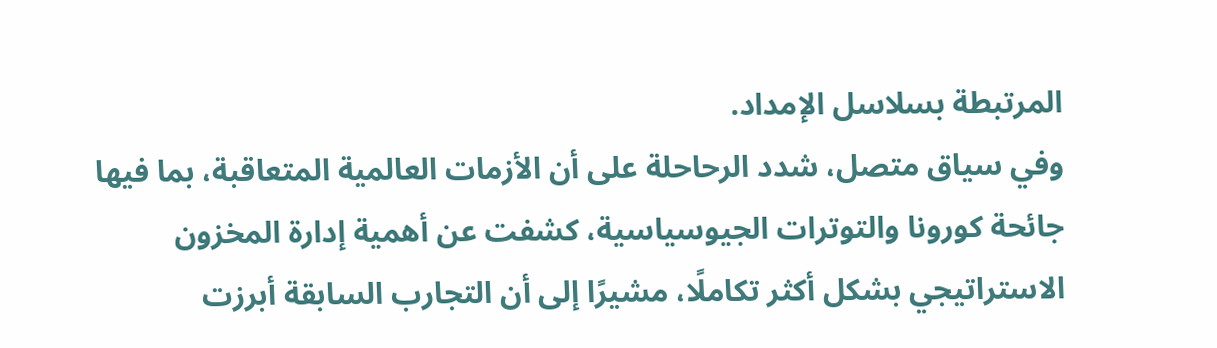المرتبطة بسلاسل الإمداد.
وفي سياق متصل، شدد الرحاحلة على أن الأزمات العالمية المتعاقبة، بما فيها جائحة كورونا والتوترات الجيوسياسية، كشفت عن أهمية إدارة المخزون الاستراتيجي بشكل أكثر تكاملًا، مشيرًا إلى أن التجارب السابقة أبرزت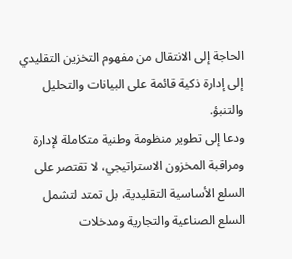الحاجة إلى الانتقال من مفهوم التخزين التقليدي إلى إدارة ذكية قائمة على البيانات والتحليل والتنبؤ.
ودعا إلى تطوير منظومة وطنية متكاملة لإدارة ومراقبة المخزون الاستراتيجي، لا تقتصر على السلع الأساسية التقليدية، بل تمتد لتشمل السلع الصناعية والتجارية ومدخلات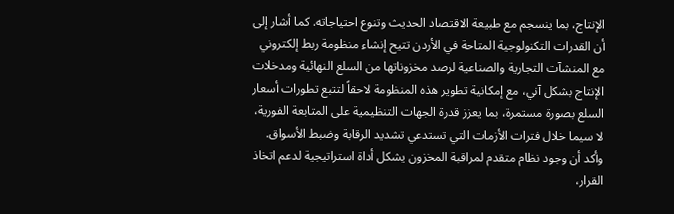الإنتاج، بما ينسجم مع طبيعة الاقتصاد الحديث وتنوع احتياجاته. كما أشار إلى أن القدرات التكنولوجية المتاحة في الأردن تتيح إنشاء منظومة ربط إلكتروني مع المنشآت التجارية والصناعية لرصد مخزوناتها من السلع النهائية ومدخلات الإنتاج بشكل آني، مع إمكانية تطوير هذه المنظومة لاحقاً لتتبع تطورات أسعار السلع بصورة مستمرة، بما يعزز قدرة الجهات التنظيمية على المتابعة الفورية، لا سيما خلال فترات الأزمات التي تستدعي تشديد الرقابة وضبط الأسواق.
وأكد أن وجود نظام متقدم لمراقبة المخزون يشكل أداة استراتيجية لدعم اتخاذ القرار،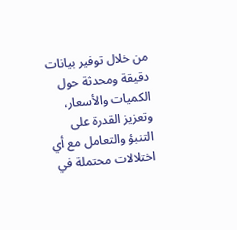من خلال توفير بيانات دقيقة ومحدثة حول الكميات والأسعار، وتعزيز القدرة على التنبؤ والتعامل مع أي اختلالات محتملة في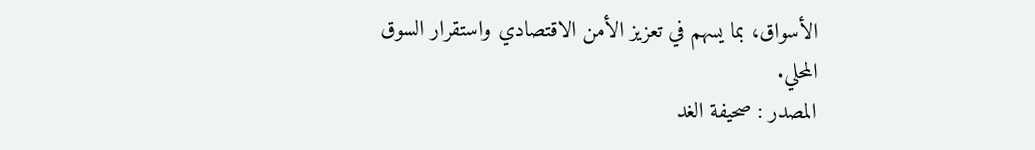الأسواق، بما يسهم في تعزيز الأمن الاقتصادي واستقرار السوق المحلي.
المصدر : صحيفة الغد